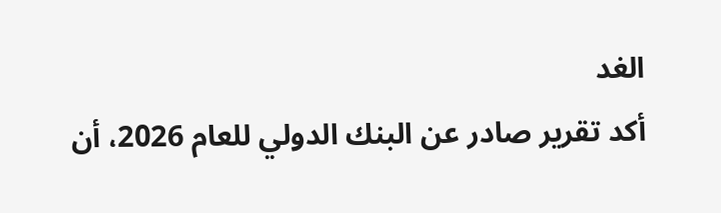الغد
أكد تقرير صادر عن البنك الدولي للعام 2026، أن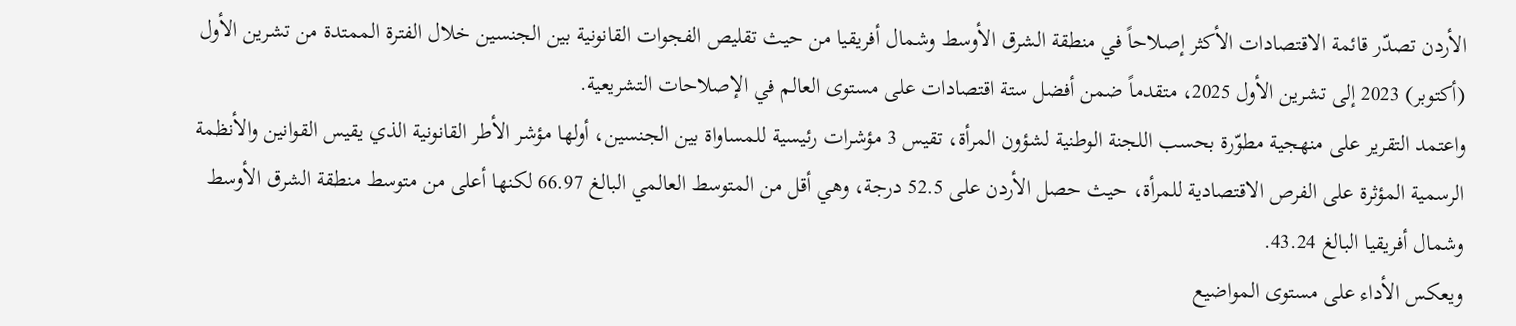الأردن تصدّر قائمة الاقتصادات الأكثر إصلاحاً في منطقة الشرق الأوسط وشمال أفريقيا من حيث تقليص الفجوات القانونية بين الجنسين خلال الفترة الممتدة من تشرين الأول (أكتوبر) 2023 إلى تشرين الأول 2025، متقدماً ضمن أفضل ستة اقتصادات على مستوى العالم في الإصلاحات التشريعية.
واعتمد التقرير على منهجية مطوّرة بحسب اللجنة الوطنية لشؤون المرأة، تقيس 3 مؤشرات رئيسية للمساواة بين الجنسين، أولها مؤشر الأطر القانونية الذي يقيس القوانين والأنظمة الرسمية المؤثرة على الفرص الاقتصادية للمرأة، حيث حصل الأردن على 52.5 درجة، وهي أقل من المتوسط العالمي البالغ 66.97 لكنها أعلى من متوسط منطقة الشرق الأوسط وشمال أفريقيا البالغ 43.24.
ويعكس الأداء على مستوى المواضيع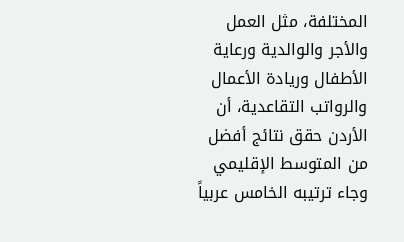المختلفة، مثل العمل والأجر والوالدية ورعاية الأطفال وريادة الأعمال والرواتب التقاعدية، أن الأردن حقق نتائج أفضل من المتوسط الإقليمي وجاء ترتيبه الخامس عربياً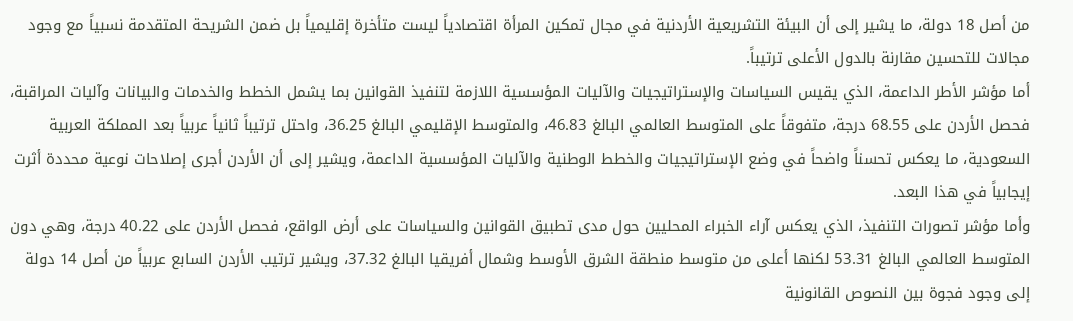من أصل 18 دولة، ما يشير إلى أن البيئة التشريعية الأردنية في مجال تمكين المرأة اقتصادياً ليست متأخرة إقليمياً بل ضمن الشريحة المتقدمة نسبياً مع وجود مجالات للتحسين مقارنة بالدول الأعلى ترتيباً.
أما مؤشر الأطر الداعمة، الذي يقيس السياسات والإستراتيجيات والآليات المؤسسية اللازمة لتنفيذ القوانين بما يشمل الخطط والخدمات والبيانات وآليات المراقبة، فحصل الأردن على 68.55 درجة، متفوقاً على المتوسط العالمي البالغ 46.83، والمتوسط الإقليمي البالغ 36.25، واحتل ترتيباً ثانياً عربياً بعد المملكة العربية السعودية، ما يعكس تحسناً واضحاً في وضع الإستراتيجيات والخطط الوطنية والآليات المؤسسية الداعمة، ويشير إلى أن الأردن أجرى إصلاحات نوعية محددة أثرت إيجابياً في هذا البعد.
وأما مؤشر تصورات التنفيذ، الذي يعكس آراء الخبراء المحليين حول مدى تطبيق القوانين والسياسات على أرض الواقع، فحصل الأردن على 40.22 درجة، وهي دون المتوسط العالمي البالغ 53.31 لكنها أعلى من متوسط منطقة الشرق الأوسط وشمال أفريقيا البالغ 37.32، ويشير ترتيب الأردن السابع عربياً من أصل 14 دولة إلى وجود فجوة بين النصوص القانونية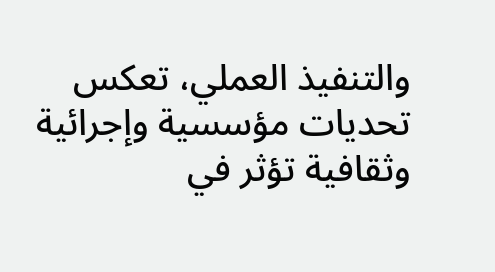والتنفيذ العملي، تعكس تحديات مؤسسية وإجرائية وثقافية تؤثر في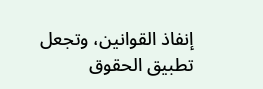إنفاذ القوانين، وتجعل تطبيق الحقوق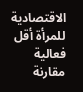الاقتصادية للمرأة أقل فعالية مقارنة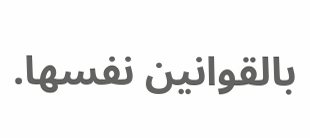بالقوانين نفسها.